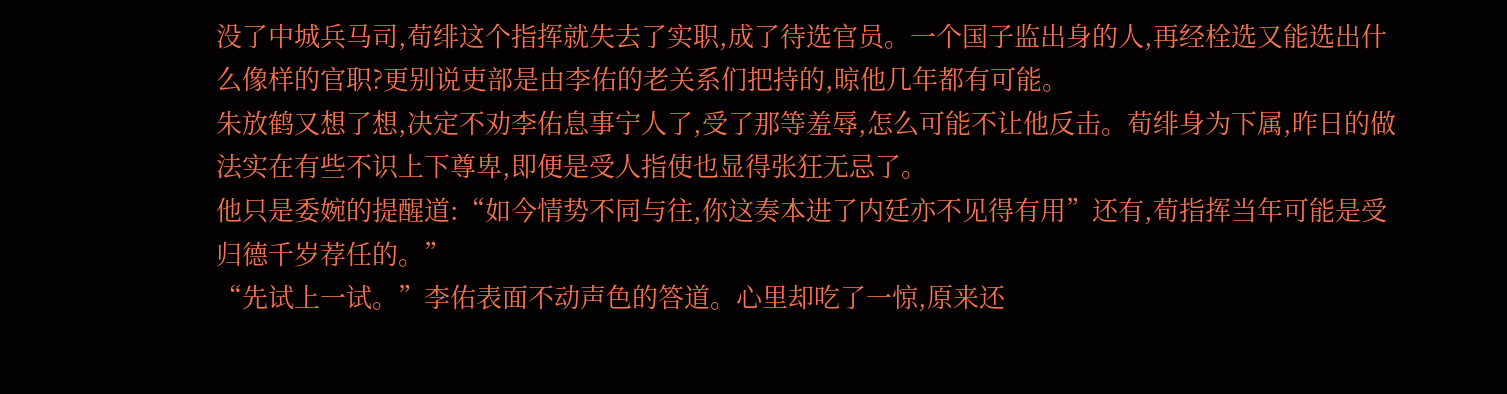没了中城兵马司,荀绯这个指挥就失去了实职,成了待选官员。一个国子监出身的人,再经栓选又能选出什么像样的官职?更别说吏部是由李佑的老关系们把持的,晾他几年都有可能。
朱放鹤又想了想,决定不劝李佑息事宁人了,受了那等羞辱,怎么可能不让他反击。荀绯身为下属,昨日的做法实在有些不识上下尊卑,即便是受人指使也显得张狂无忌了。
他只是委婉的提醒道:“如今情势不同与往,你这奏本进了内廷亦不见得有用”还有,荀指挥当年可能是受归德千岁荐任的。”
“先试上一试。”李佑表面不动声色的答道。心里却吃了一惊,原来还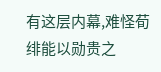有这层内幕,难怪荀绯能以勋贵之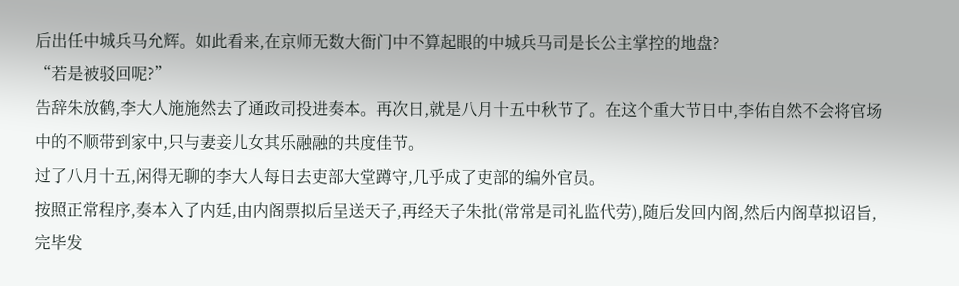后出任中城兵马允辉。如此看来,在京师无数大衙门中不算起眼的中城兵马司是长公主掌控的地盘?
“若是被驳回呢?”
告辞朱放鹤,李大人施施然去了通政司投进奏本。再次日,就是八月十五中秋节了。在这个重大节日中,李佑自然不会将官场中的不顺带到家中,只与妻妾儿女其乐融融的共度佳节。
过了八月十五,闲得无聊的李大人每日去吏部大堂蹲守,几乎成了吏部的编外官员。
按照正常程序,奏本入了内廷,由内阁票拟后呈送天子,再经天子朱批(常常是司礼监代劳),随后发回内阁,然后内阁草拟诏旨,完毕发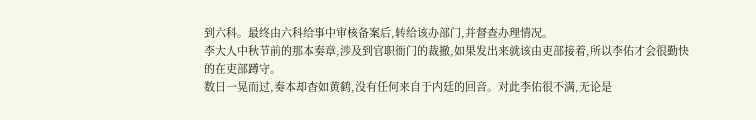到六科。最终由六科给事中审核备案后,转给该办部门,并督查办理情况。
李大人中秋节前的那本奏章,涉及到官职衙门的裁撤,如果发出来就该由吏部接着,所以李佑才会很勤快的在吏部蹲守。
数日一晃而过,奏本却杳如黄鹤,没有任何来自于内廷的回音。对此李佑很不满,无论是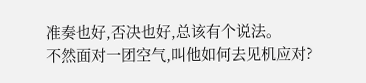准奏也好,否决也好,总该有个说法。
不然面对一团空气,叫他如何去见机应对?